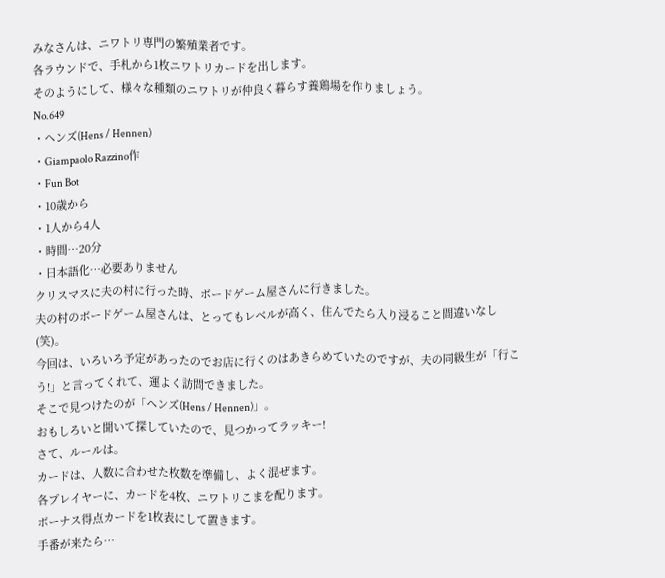みなさんは、ニワトリ専門の繁殖業者です。
各ラウンドで、手札から1枚ニワトリカードを出します。
そのようにして、様々な種類のニワトリが仲良く暮らす養鶏場を作りましょう。
No.649
・ヘンズ(Hens / Hennen)
・Giampaolo Razzino作
・Fun Bot
・10歳から
・1人から4人
・時間…20分
・日本語化…必要ありません
クリスマスに夫の村に行った時、ボードゲーム屋さんに行きました。
夫の村のボードゲーム屋さんは、とってもレベルが高く、住んでたら入り浸ること間違いなし(笑)。
今回は、いろいろ予定があったのでお店に行くのはあきらめていたのですが、夫の同級生が「行こう!」と言ってくれて、運よく訪問できました。
そこで見つけたのが「ヘンズ(Hens / Hennen)」。
おもしろいと聞いて探していたので、見つかってラッキー!
さて、ルールは。
カードは、人数に合わせた枚数を準備し、よく混ぜます。
各プレイヤーに、カードを4枚、ニワトリこまを配ります。
ボーナス得点カードを1枚表にして置きます。
手番が来たら…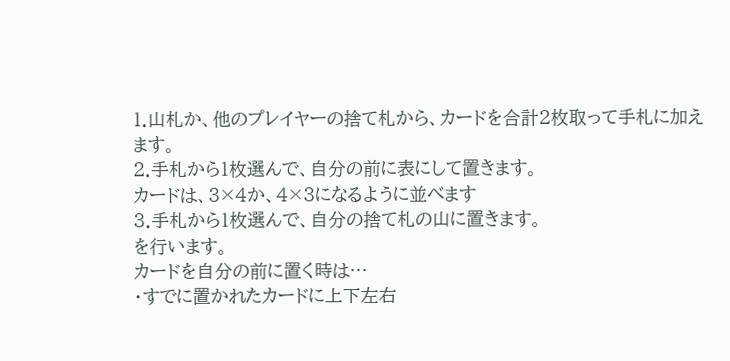1.山札か、他のプレイヤーの捨て札から、カードを合計2枚取って手札に加えます。
2.手札から1枚選んで、自分の前に表にして置きます。
カードは、3×4か、4×3になるように並べます
3.手札から1枚選んで、自分の捨て札の山に置きます。
を行います。
カードを自分の前に置く時は…
・すでに置かれたカードに上下左右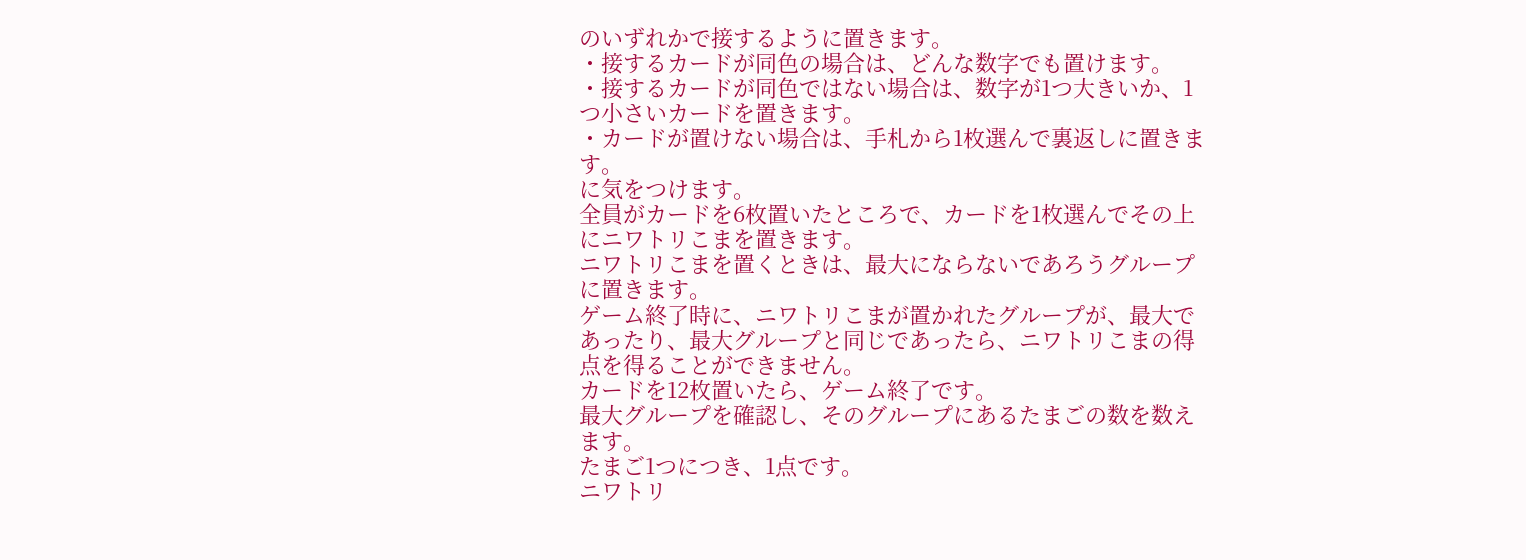のいずれかで接するように置きます。
・接するカードが同色の場合は、どんな数字でも置けます。
・接するカードが同色ではない場合は、数字が1つ大きいか、1つ小さいカードを置きます。
・カードが置けない場合は、手札から1枚選んで裏返しに置きます。
に気をつけます。
全員がカードを6枚置いたところで、カードを1枚選んでその上にニワトリこまを置きます。
ニワトリこまを置くときは、最大にならないであろうグループに置きます。
ゲーム終了時に、ニワトリこまが置かれたグループが、最大であったり、最大グループと同じであったら、ニワトリこまの得点を得ることができません。
カードを12枚置いたら、ゲーム終了です。
最大グループを確認し、そのグループにあるたまごの数を数えます。
たまご1つにつき、1点です。
ニワトリ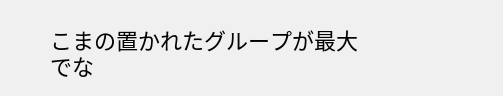こまの置かれたグループが最大でな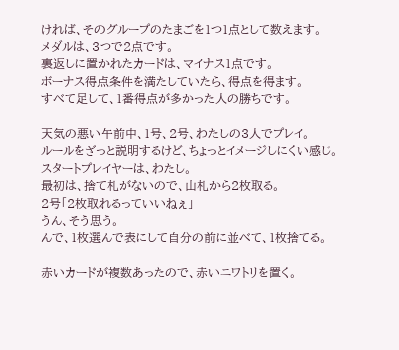ければ、そのグループのたまごを1つ1点として数えます。
メダルは、3つで2点です。
裏返しに置かれたカードは、マイナス1点です。
ボーナス得点条件を満たしていたら、得点を得ます。
すべて足して、1番得点が多かった人の勝ちです。

天気の悪い午前中、1号、2号、わたしの3人でプレイ。
ルールをざっと説明するけど、ちょっとイメージしにくい感じ。
スタートプレイヤーは、わたし。
最初は、捨て札がないので、山札から2枚取る。
2号「2枚取れるっていいねぇ」
うん、そう思う。
んで、1枚選んで表にして自分の前に並べて、1枚捨てる。

赤いカードが複数あったので、赤いニワトリを置く。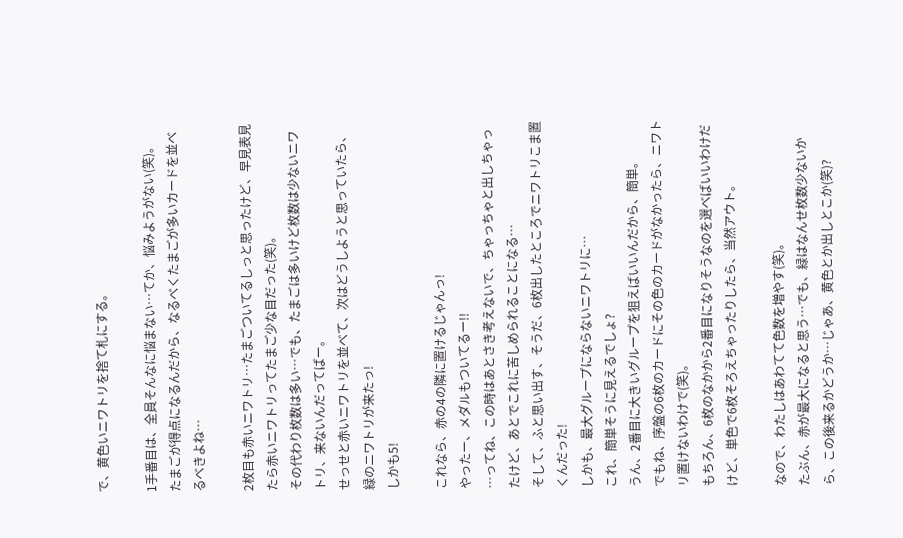で、黄色いニワトリを捨て札にする。

1手番目は、全員そんなに悩まない…てか、悩みようがない(笑)。
たまごが得点になるんだから、なるべくたまごが多いカードを並べるべきよね…

2枚目も赤いニワトリ…たまごついてるしっと思ったけど、早見表見たら赤いニワトリってたまご少な目だった(笑)。
その代わり枚数は多い…でも、たまごは多いけど枚数は少ないニワトリ、来ないんだってばー。
せっせと赤いニワトリを並べて、次はどうしようと思っていたら、緑のニワトリが来たっ!
しかも5!

これなら、赤の4の隣に置けるじゃんっ!
やったー、メダルもついてるー!!
…ってね、この時はあとさき考えないで、ちゃっちゃと出しちゃったけど、あとでこれに苦しめられることになる…
そして、ふと思い出す、そうだ、6枚出したところでニワトリこま置くんだった!
しかも、最大グループにならないニワトリに…
これ、簡単そうに見えるでしょ?
うん、2番目に大きいグループを狙えばいいんだから、簡単。
でもね、序盤の6枚のカードにその色のカードがなかったら、ニワトリ置けないわけで(笑)。
もちろん、6枚のなかから2番目になりそうなのを選べばいいわけだけど、単色で6枚そろえちゃったりしたら、当然アウト。

なので、わたしはあわてて色数を増やす(笑)。
たぶん、赤が最大になると思う…でも、緑はなんせ枚数少ないから、この後来るかどうか…じゃあ、黄色とか出しとこか(笑)?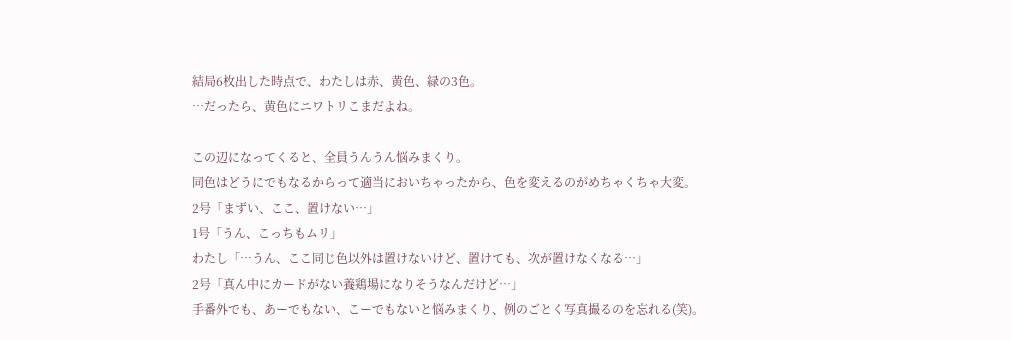結局6枚出した時点で、わたしは赤、黄色、緑の3色。
…だったら、黄色にニワトリこまだよね。

この辺になってくると、全員うんうん悩みまくり。
同色はどうにでもなるからって適当においちゃったから、色を変えるのがめちゃくちゃ大変。
2号「まずい、ここ、置けない…」
1号「うん、こっちもムリ」
わたし「…うん、ここ同じ色以外は置けないけど、置けても、次が置けなくなる…」
2号「真ん中にカードがない養鶏場になりそうなんだけど…」
手番外でも、あーでもない、こーでもないと悩みまくり、例のごとく写真撮るのを忘れる(笑)。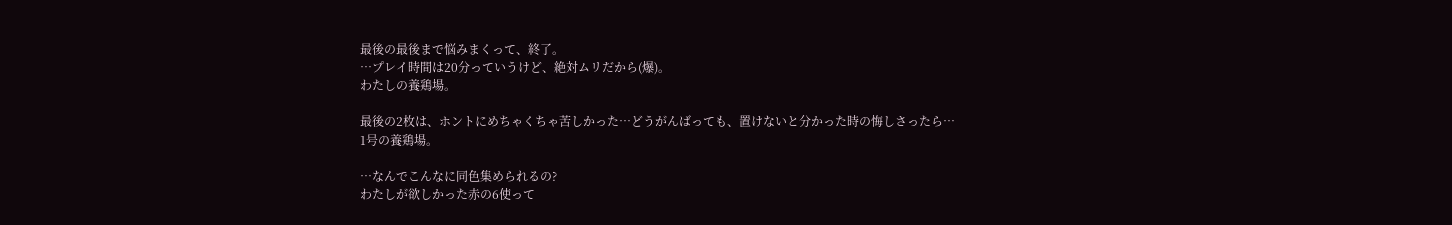最後の最後まで悩みまくって、終了。
…プレイ時間は20分っていうけど、絶対ムリだから(爆)。
わたしの養鶏場。

最後の2枚は、ホントにめちゃくちゃ苦しかった…どうがんばっても、置けないと分かった時の悔しさったら…
1号の養鶏場。

…なんでこんなに同色集められるの?
わたしが欲しかった赤の6使って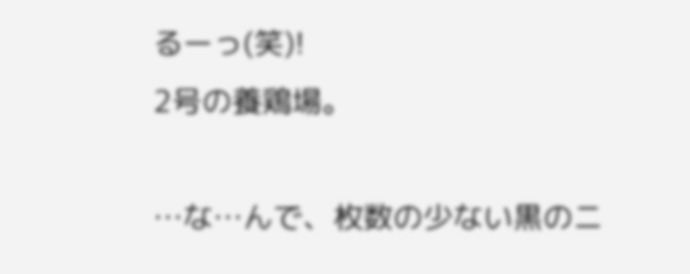るーっ(笑)!
2号の養鶏場。

…な…んで、枚数の少ない黒のニ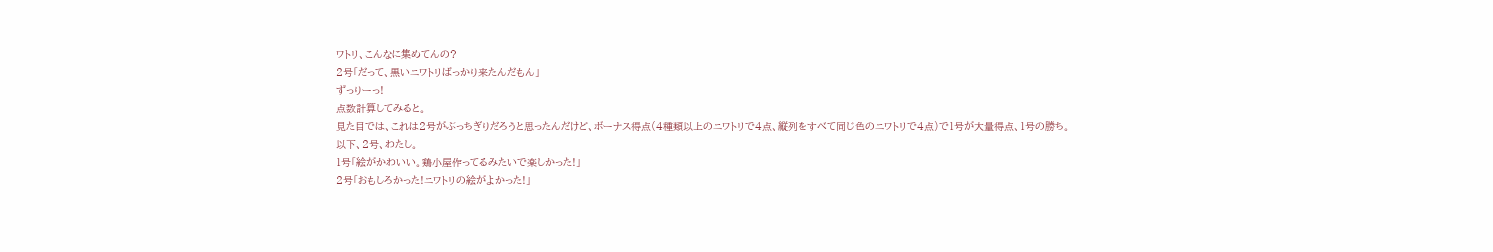ワトリ、こんなに集めてんの?
2号「だって、黒いニワトリばっかり来たんだもん」
ずっりーっ!
点数計算してみると。
見た目では、これは2号がぶっちぎりだろうと思ったんだけど、ボーナス得点(4種類以上のニワトリで4点、縦列をすべて同じ色のニワトリで4点)で1号が大量得点、1号の勝ち。
以下、2号、わたし。
1号「絵がかわいい。鶏小屋作ってるみたいで楽しかった!」
2号「おもしろかった!ニワトリの絵がよかった!」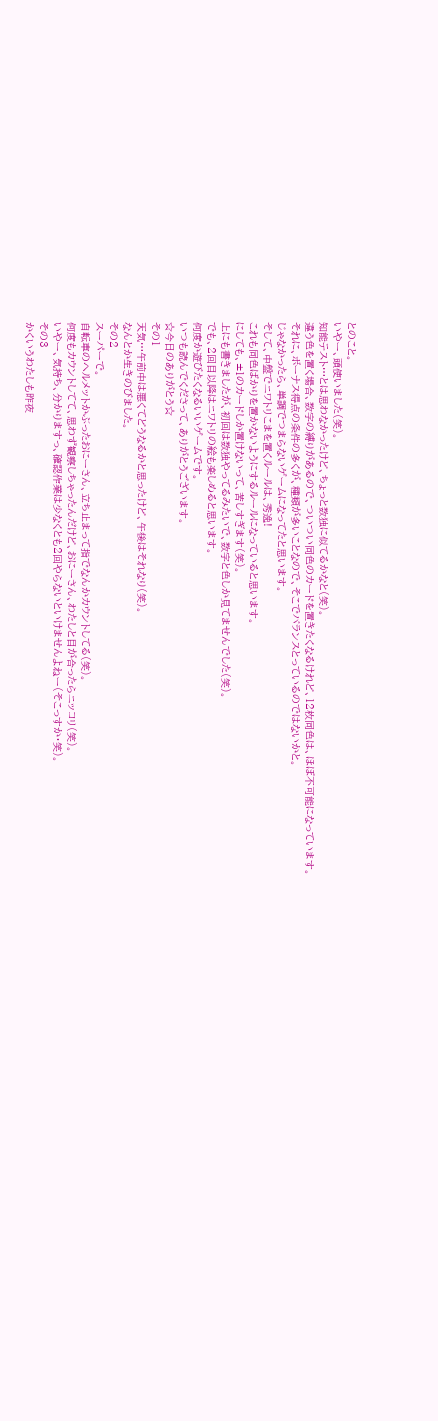とのこと。
いやー、頭使いました(笑)。
知能テスト…とは思わなかったけど、ちょっと数独に似てるかなと(笑)。
違う色を置く場合、数字の縛りがあるので、ついつい同色のカードを置きたくなるけれど、12枚同色は、ほぼ不可能になっています。
それに、ボーナス得点の条件の多くが、種類が多いことなので、そこでバランスとっているのではないかと。
じゃなかったら、単調でつまらないゲームになってたと思います。
そして、中盤でニワトリこまを置くルールは、秀逸!
これも同色ばかりを置かないようにするルールになっていると思います。
にしても、±1のカードしか置けないって、苦しすぎます(笑)。
上にも書きましたが、初回は数独やってるみたいで、数字と色しか見てませんでした(笑)。
でも、2回目以降はニワトリの絵も楽しめると思います。
何度か遊びたくなるいいゲームです。
いつも読んでくださって、ありがとうございます。
☆今日のありがとう☆
その1
天気…午前中は悪くてどうなるかと思ったけど、午後はそれなり(笑)。
なんとか生きのびました。
その2
スーパーで。
自転車のヘルメットかぶったおにーさん、立ち止まって指でなんかカウントしてる(笑)。
何度もカウントしてて、思わず観察しちゃったんだけど、おにーさん、わたしと目が合ったらニッコリ(笑)。
いやー、気持ち、分かりますっ、確認作業は少なくとも2回やらないといけませんよねー(そこっすか・笑)。
その3
かくいうわたしも昨夜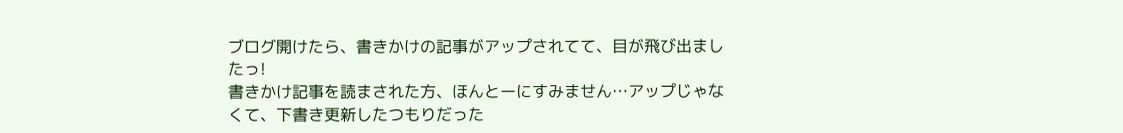ブログ開けたら、書きかけの記事がアップされてて、目が飛び出ましたっ!
書きかけ記事を読まされた方、ほんとーにすみません…アップじゃなくて、下書き更新したつもりだった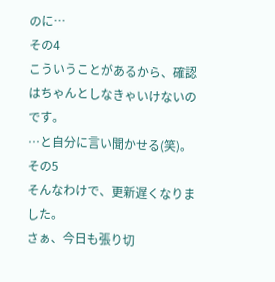のに…
その4
こういうことがあるから、確認はちゃんとしなきゃいけないのです。
…と自分に言い聞かせる(笑)。
その5
そんなわけで、更新遅くなりました。
さぁ、今日も張り切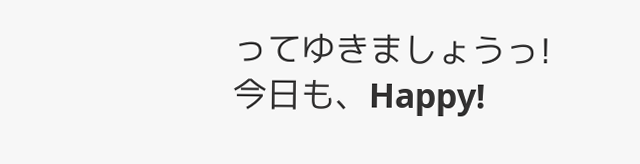ってゆきましょうっ!
今日も、Happy!